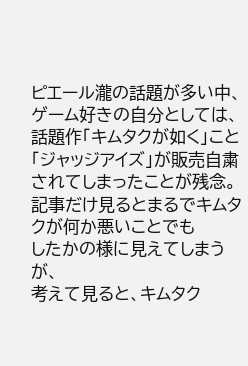ピエール瀧の話題が多い中、
ゲーム好きの自分としては、話題作「キムタクが如く」こと
「ジャッジアイズ」が販売自粛されてしまったことが残念。
記事だけ見るとまるでキムタクが何か悪いことでも
したかの様に見えてしまうが、
考えて見ると、キムタク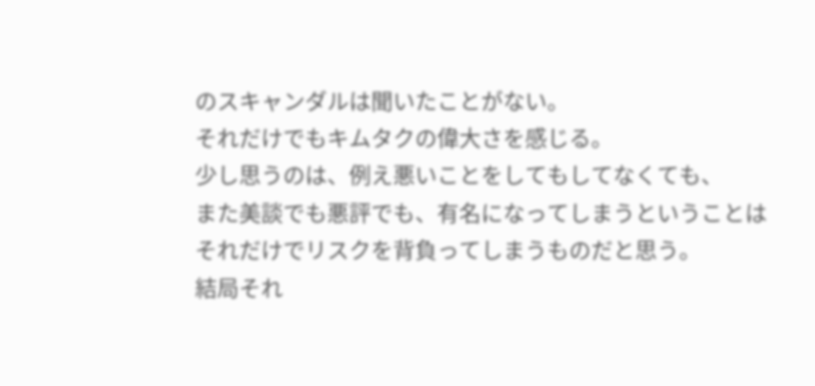のスキャンダルは聞いたことがない。
それだけでもキムタクの偉大さを感じる。
少し思うのは、例え悪いことをしてもしてなくても、
また美談でも悪評でも、有名になってしまうということは
それだけでリスクを背負ってしまうものだと思う。
結局それ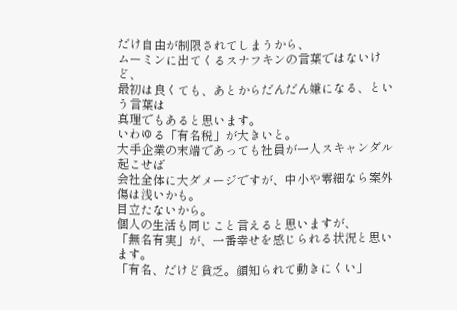だけ自由が制限されてしまうから、
ムーミンに出てくるスナフキンの言葉ではないけど、
最初は良くても、あとからだんだん嫌になる、という言葉は
真理でもあると思います。
いわゆる「有名税」が大きいと。
大手企業の末端であっても社員が一人スキャンダル起こせば
会社全体に大ダメージですが、中小や零細なら案外傷は浅いかも。
目立たないから。
個人の生活も同じこと言えると思いますが、
「無名有実」が、一番幸せを感じられる状況と思います。
「有名、だけど貧乏。顔知られて動きにくい」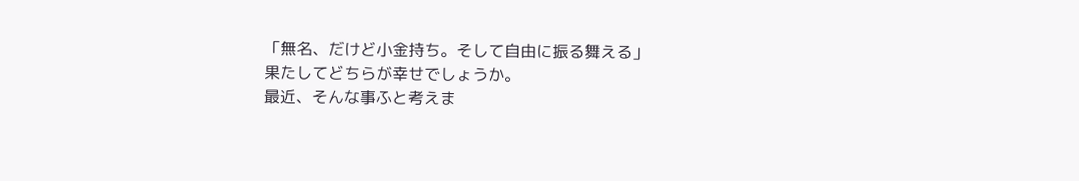「無名、だけど小金持ち。そして自由に振る舞える」
果たしてどちらが幸せでしょうか。
最近、そんな事ふと考えま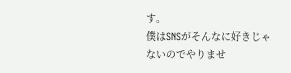す。
僕はSNSがそんなに好きじゃないのでやりませ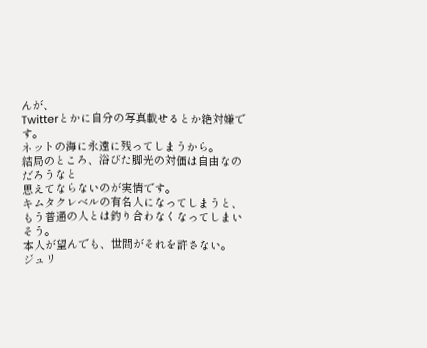んが、
Twitterとかに自分の写真載せるとか絶対嫌です。
ネットの海に永遠に残ってしまうから。
結局のところ、浴びた脚光の対価は自由なのだろうなと
思えてならないのが実情です。
キムタクレベルの有名人になってしまうと、
もう普通の人とは釣り合わなくなってしまいそう。
本人が望んでも、世間がそれを許さない。
ジュリ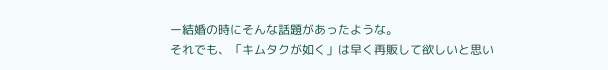ー結婚の時にそんな話題があったような。
それでも、「キムタクが如く」は早く再販して欲しいと思い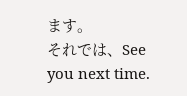ます。
それでは、See you next time.